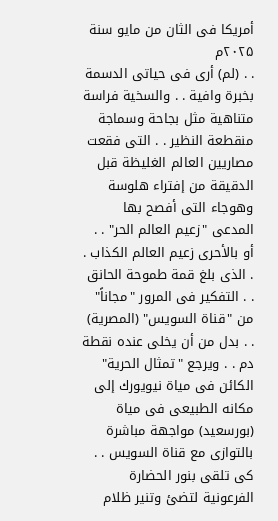أمريكا فى الثان من مايو سنة ۲۰۲۵م
. . (لم) أرى فى حياتى الدسمة بخبرة وافية . . والسخية فراسة متناهية مثل بجاحة وسماجة منقطعة النظير . . التى فقعت مصاريين العالم الغليظة قبل الدقيقة من إفتراء هلوسة وهوجاء التى أفصح بها المدعى "زعيم العالم الحر" . . أو بالأحرى زعيم العالم الكذاب . . الذى بلغ قمة طموحة الحانق . . التفكير فى المرور "مجاناً" من "قناة السويس" (المصرية) . . بدل من أن يخلى عنده نقطة دم . . ويرجع "تمثال الحرية" الكائن فى مياة نيويورك إلى مكانه الطبيعى فى مياة (بورسعيد) مواجهة مباشرة بالتوازى مع قناة السويس . . كى تلقى بنور الحضارة الفرعونية لتضئ وتنير ظلام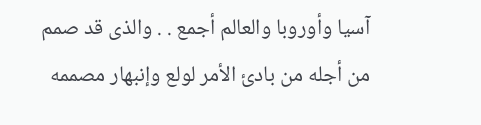آسيا وأوروبا والعالم أجمع . . والذى قد صمم من أجله من بادئ الأمر لولع وإنبهار مصممه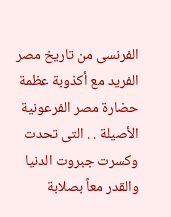الفرنسى من تاريخ مصر الفريد مع أكذوبة عظمة حضارة مصر الفرعونية الأصيلة . . التى تحدت وكسرت جبروت الدنيا والقدر معاً بصلابة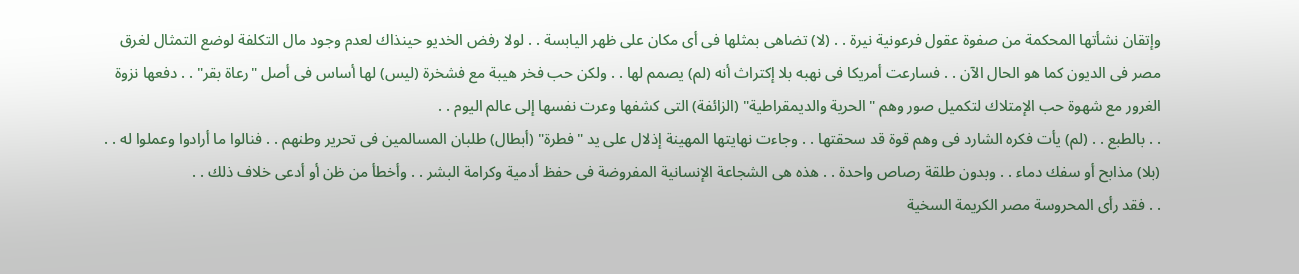وإتقان نشأتها المحكمة من صفوة عقول فرعونية نيرة . . (لا) تضاهى بمثلها فى أى مكان على ظهر اليابسة . . لولا رفض الخديو حينذاك لعدم وجود مال التكلفة لوضع التمثال لغرق مصر فى الديون كما هو الحال الآن . . فسارعت أمريكا فى نهبه بلا إكتراث أنه (لم) يصمم لها . . ولكن حب فخر هيبة مع فشخرة (ليس) لها أساس فى أصل "رعاة بقر" . . دفعها نزوة الغرور مع شهوة حب الإمتلاك لتكميل صور وهم "الحرية والديمقراطية" (الزائفة) التى كشفها وعرت نفسها إلى عالم اليوم . .
. . بالطبع . . (لم) يأت فكره الشارد فى وهم قوة قد سحقتها . . وجاءت نهايتها المهينة إذلال على يد "فطرة" (أبطال) طلبان المسالمين فى تحرير وطنهم . . فنالوا ما أرادوا وعملوا له . . (بلا) مذابح أو سفك دماء . . وبدون طلقة رصاص واحدة . . هذه هى الشجاعة الإنسانية المفروضة فى حفظ أدمية وكرامة البشر . . وأخطأ من ظن أو أدعى خلاف ذلك . .
. . فقد رأى المحروسة مصر الكريمة السخية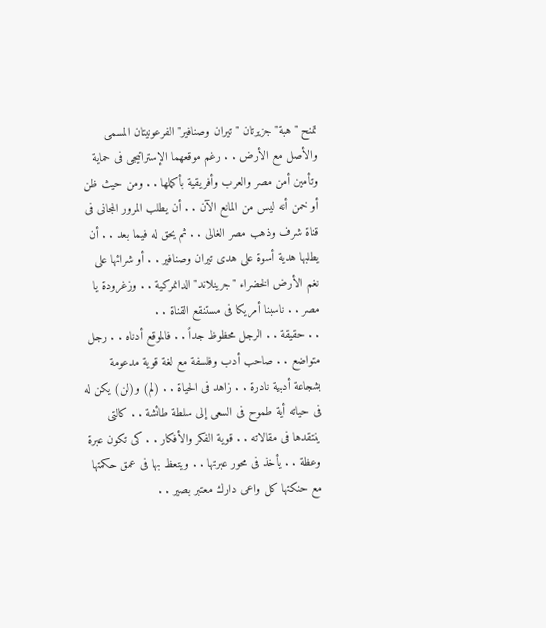تمنح "هبة" جزيرتان "تيران وصنافير" الفرعونيتان المسمى والأصل مع الأرض . . رغم موقعهما الإستراتيجى فى حماية وتأمين أمن مصر والعرب وأفريقية بأكملها . . ومن حيث ظن أو خمن أنه ليس من المانع الآن . . أن يطلب المرور المجانى فى قناة شرف وذهب مصر الغالى . . ثم يحق له فيما بعد . . أن يطلبها هدية أسوة على هدى تيران وصنافير . . أو شرائها على نغم الأرض الخضراء "جرينلاند" الدانمركية . . وزغرودة يا مصر . . ناسبنا أمريكا فى مستنقع القناة . .
. . حقيقة . . الرجل محظوظ جداً . . فالموقع أدناه . . رجل متواضع . . صاحب أدب وفلسفة مع لغة قوية مدعومة بشجاعة أدبية نادرة . . زاهد فى الحياة . . (لم) و(لن) يكن له فى حياته أية طموح فى السعى إلى سلطة طائشة . . كالتى ينتقدها فى مقالاته . . قوية الفكر والأفكار . . كى تكون عبرة وعظة . . يأخذ فى محور عبرتها . . ويتعظ بها فى عمق حكمتها مع حنكتها كل واعى دارك معتبر بصير . .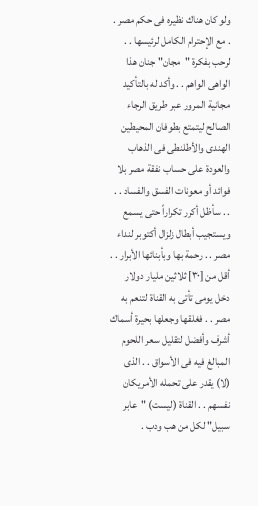ولو كان هناك نظيره فى حكم مصر . . مع الإحترام الكامل لرئيسها . . لرحب بفكرة "مجان" جنان هذا الواهى الواهم . . وأكد له بالتأكيد مجانية المرور عبر طريق الرجاء الصالح ليتمتع بطوفان المحيطين الهندى والأطلنطى فى الذهاب والعودة على حساب نفقة مصر بلا فوائد أو معونات الفسق والفساد . .
. . سأظل أكرر تكراراً حتى يسمع ويستجيب أبطال زلزال أكتوبر لنداء مصر . . رحمة بها وبأبنائها الأبرار . . أقل من [٣٠] ثلاثين مليار دولار دخل يومى تأتى به القناة لتنعم به مصر . . فغلقها وجعلها بحيرة أسماك أشرف وأفضل لتقليل سعر اللحوم المبالغ فيه فى الأسواق . . الذى (لا) يقدر على تحمله الأمريكان نفسهم . . القناة (ليست) "عابر سبيل" لكل من هب ودب .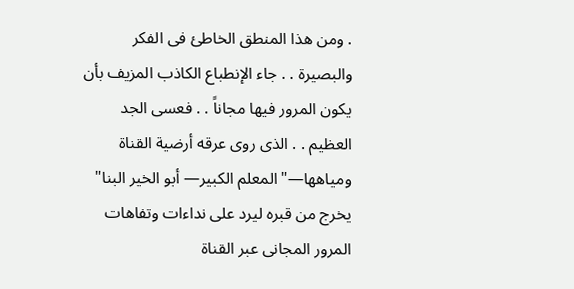. ومن هذا المنطق الخاطئ فى الفكر والبصيرة . . جاء الإنطباع الكاذب المزيف بأن يكون المرور فيها مجاناً . . فعسى الجد العظيم . . الذى روى عرقه أرضية القناة ومياهها—"المعلم الكبير— أبو الخير البنا" يخرج من قبره ليرد على نداءات وتفاهات المرور المجانى عبر القناة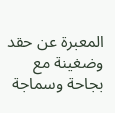المعبرة عن حقد وضغينة مع بجاحة وسماجة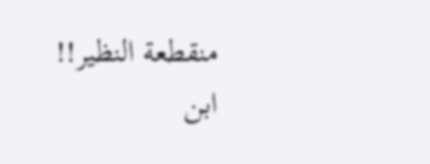منقطعة النظير!!
ابن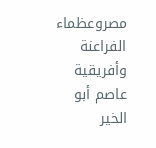مصروعظماء الفراعنة وأفريقية
عاصم أبو الخير